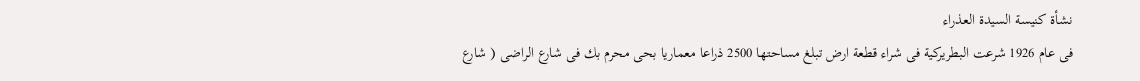نشأة كنيسة السيدة العذراء
فى عام 1926 شرعت البطريركية فى شراء قطعة ارض تبلغ مساحتها 2500 ذراعا معماريا بحى محرم بك فى شارع الراضى ( شارع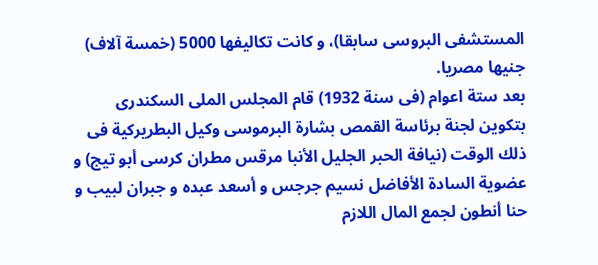المستشفى البروسى سابقا)، و كانت تكاليفها 5000 (خمسة آلاف) جنيها مصريا.
بعد ستة اعوام (فى سنة 1932) قام المجلس الملى السكندرى بتكوين لجنة برئاسة القمص بشارة البرموسى وكيل البطريركية فى ذلك الوقت (نيافة الحبر الجليل الأنبا مرقس مطران كرسى أبو تيج) و عضوية السادة الأفاضل نسيم جرجس و أسعد عبده و جبران لبيب و حنا أنطون لجمع المال اللازم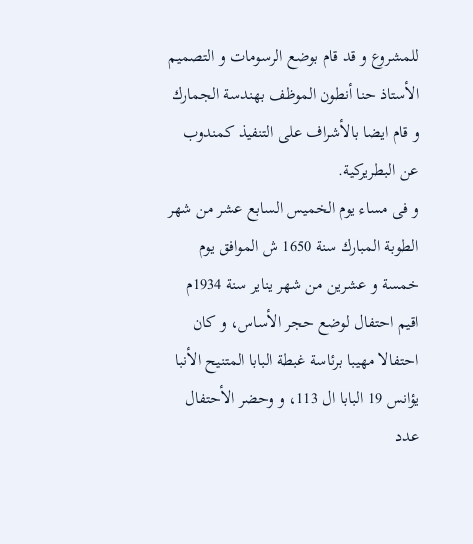للمشروع و قد قام بوضع الرسومات و التصميم الأستاذ حنا أنطون الموظف بهندسة الجمارك و قام ايضا بالأشراف على التنفيذ كمندوب عن البطريركية.
و فى مساء يوم الخميس السابع عشر من شهر الطوبة المبارك سنة 1650 ش الموافق يوم خمسة و عشرين من شهر يناير سنة 1934م اقيم احتفال لوضع حجر الأساس، و كان احتفالا مهيبا برئاسة غبطة البابا المتنيح الأنبا يؤانس 19 البابا ال 113، و وحضر الأحتفال عدد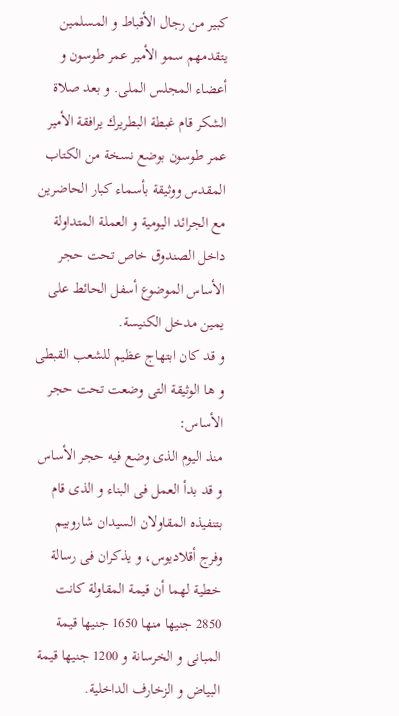كبير من رجال الأقباط و المسلمين يتقدمهم سمو الأمير عمر طوسون و أعضاء المجلس الملى. و بعد صلاة الشكر قام غبطة البطريرك يرافقة الأمير عمر طوسون بوضع نسخة من الكتاب المقدس ووثيقة بأسماء كبار الحاضرين مع الجرائد اليومية و العملة المتداولة داخل الصندوق خاص تحت حجر الأساس الموضوع أسفل الحائط على يمين مدخل الكنيسة.
و قد كان ابتهاج عظيم للشعب القبطى
و ها الوثيقة التى وضعت تحت حجر الأساس:
منذ اليوم الذى وضع فيه حجر الأساس و قد بدأ العمل فى البناء و الذى قام بتنفيذه المقاولان السيدان شاروبيم وفرج أقلاديوس، و يذكران فى رسالة خطية لهما أن قيمة المقاولة كانت 2850 جنيها منها 1650 جنيها قيمة المبانى و الخرسانة و 1200 جنيها قيمة البياض و الزخارف الداخلية.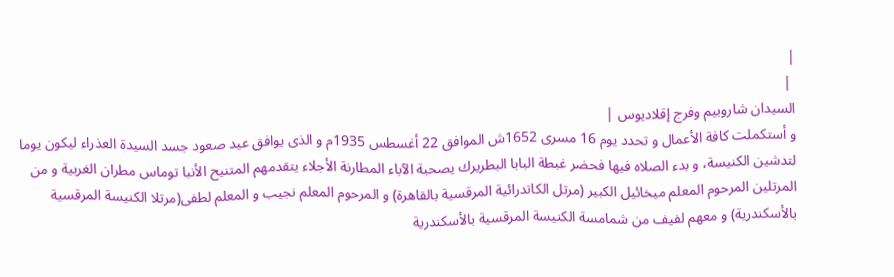|
 |
السيدان شاروبيم وفرج إقلاديوس |
و أستكملت كافة الأعمال و تحدد يوم 16 مسرى 1652ش الموافق 22 أغسطس 1935م و الذى يوافق عيد صعود جسد السيدة العذراء ليكون يوما لتدشين الكنيسة، و بدء الصلاه فيها فحضر غبطة البابا البطريرك يصحبة الآباء المطارنة الأجلاء يتقدمهم المتنيح الأنبا توماس مطران الغربية و من المرتلين المرحوم المعلم ميخائيل الكبير (مرتل الكاتدرائية المرقسية بالقاهرة) و المرحوم المعلم نجيب و المعلم لطفى(مرتلا الكنيسة المرقسية بالأسكندرية) و معهم لفيف من شمامسة الكنيسة المرقسية بالأسكندرية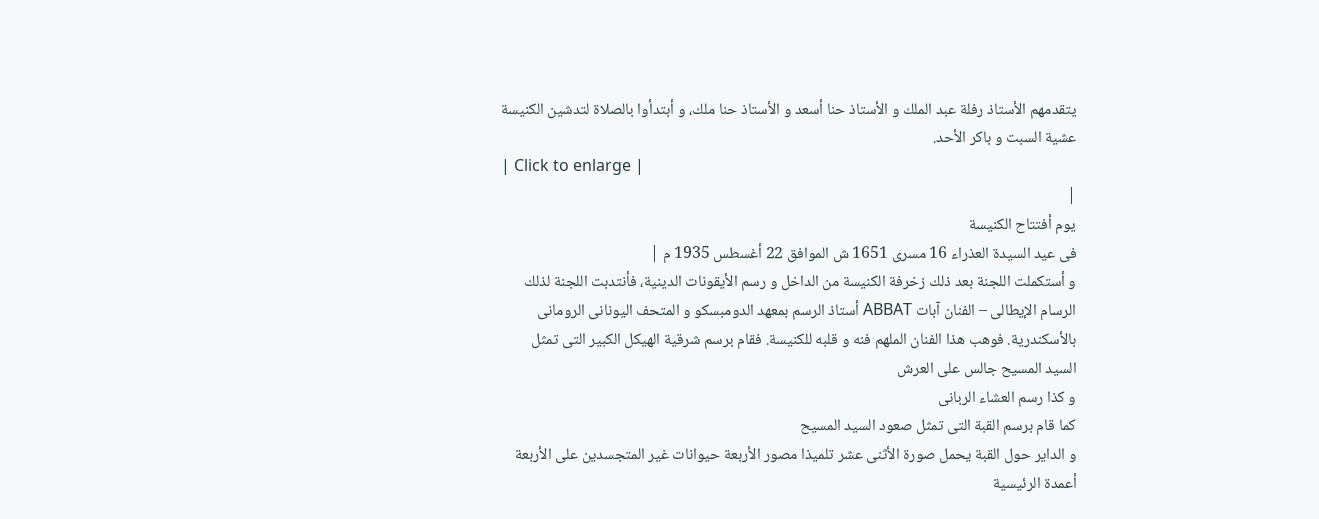يتقدمهم الأستاذ رفلة عبد الملك و الأستاذ حنا أسعد و الأستاذ حنا ملك، و أبتدأوا بالصلاة لتدشين الكنيسة عشية السبت و باكر الأحد.
| Click to enlarge |
|
يوم أفتتاح الكنيسة
فى عيد السيدة العذراء 16 مسرى 1651 ش الموافق 22 أغسطس 1935 م |
و أستكملت اللجنة بعد ذلك زخرفة الكنيسة من الداخل و رسم الأيقونات الدينية، فأنتدبت اللجنة لذلك الرسام الإيطالى – الفنان آبات ABBAT أستاذ الرسم بمعهد الدومبسكو و المتحف اليونانى الرومانى بالأسكندرية. فوهب هذا الفنان الملهم فنه و قلبه للكنيسة. فقام برسم شرقية الهيكل الكبير التى تمثل السيد المسيح جالس على العرش
و كذا رسم العشاء الربانى
كما قام برسم القبة التى تمثل صعود السيد المسيح
و الداير حول القبة يحمل صورة الأثنى عشر تلميذا مصور الأربعة حيوانات غير المتجسدين على الأربعة أعمدة الرئيسية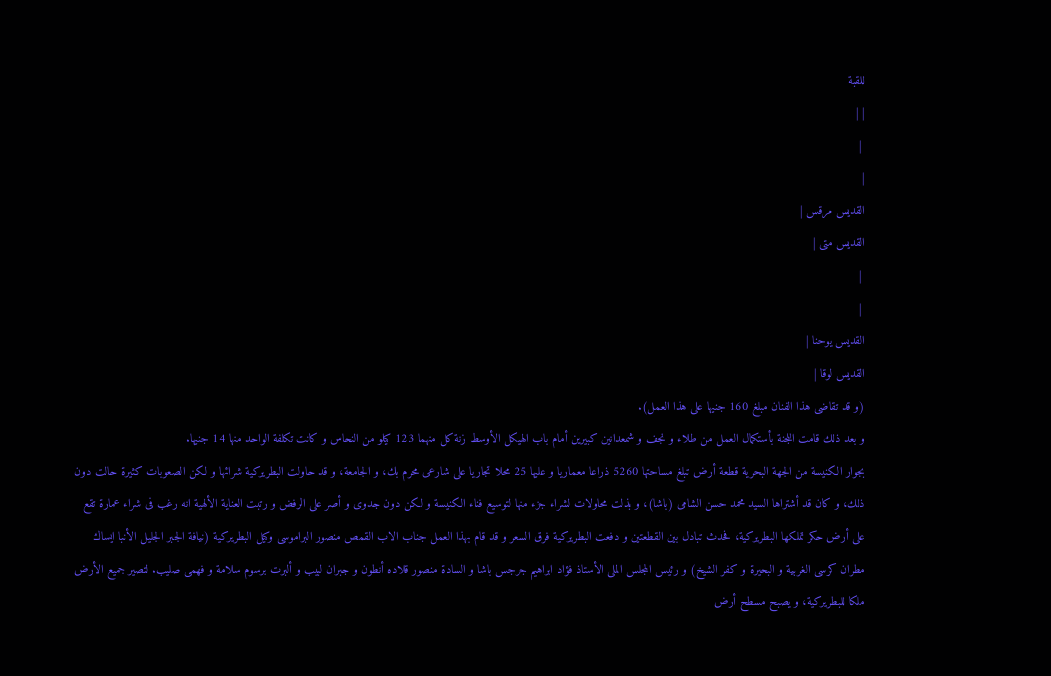للقبة
| |
 |
|
القديس مرقس |
القديس متى |
 |
 |
القديس يوحنا |
القديس لوقا |
(و قد تقاضى هذا الفنان مبلغ 160 جنيها على هذا العمل).
و بعد ذلك قامت اللجنة بأستكمال العمل من طلاء و نجف و شمعدانين كبيرين أمام باب الهيكل الأوسط زنة كل منهما 123 كيلو من النحاس و كانت تكلفة الواحد منها 14 جنيها.
بجوار الكنيسة من الجهة البحرية قطعة أرض تبلغ مساحتها 5260 ذراعا معماريا و عليها 25 محلا تجاريا على شارعى محرم بك، و الجامعة، و قد حاولت البطريركية شرائها و لكن الصعوبات كثيرة حالت دون ذلك، و كان قد أشتراها السيد محمد حسن الشامى (باشا)، و بذلت محاولات لشراء جزء منها لتوسيع فناء الكنيسة و لكن دون جدوى و أصر على الرفض و رتبت العناية الألهية انه رغب فى شراء عمارة تقع على أرض حكر تملكها البطريركية، فحدث تبادل بين القطعتين و دفعت البطريركية فرق السعر و قد قام بهذا العمل جناب الاب القمص منصور البراموسى وكيل البطريركية (نيافة الجبر الجليل الأنبا ايساك مطران كرسى الغربية و البحيرة و كفر الشيخ) و رئيس المجلس الملى الأستاذ فؤاد ابراهيم جرجس باشا و السادة منصور قلاده أنطون و جبران لبيب و ألبرت برسوم سلامة و فهمى صليب. لتصير جميع الأرض ملكا للبطريركية، و يصبح مسطح أرض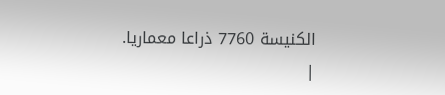الكنيسة 7760 ذراعا معماريا.
|